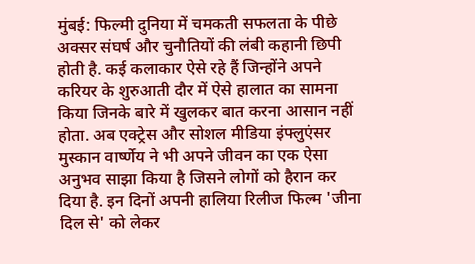मुंबई: फिल्मी दुनिया में चमकती सफलता के पीछे अक्सर संघर्ष और चुनौतियों की लंबी कहानी छिपी होती है. कई कलाकार ऐसे रहे हैं जिन्होंने अपने करियर के शुरुआती दौर में ऐसे हालात का सामना किया जिनके बारे में खुलकर बात करना आसान नहीं होता. अब एक्ट्रेस और सोशल मीडिया इंफ्लुएंसर मुस्कान वार्ष्णेय ने भी अपने जीवन का एक ऐसा अनुभव साझा किया है जिसने लोगों को हैरान कर दिया है. इन दिनों अपनी हालिया रिलीज फिल्म 'जीना दिल से' को लेकर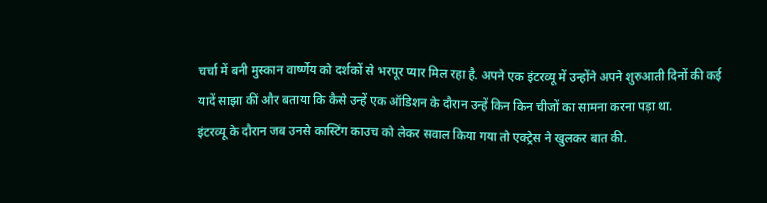चर्चा में बनी मुस्कान वार्ष्णेय को दर्शकों से भरपूर प्यार मिल रहा है. अपने एक इंटरव्यू में उन्होंने अपने शुरुआती दिनों की कई यादें साझा कीं और बताया कि कैसे उन्हें एक ऑडिशन के दौरान उन्हें किन किन चीजों का सामना करना पड़ा था.
इंटरव्यू के दौरान जब उनसे कास्टिंग काउच को लेकर सवाल किया गया तो एक्ट्रेस ने खुलकर बात की.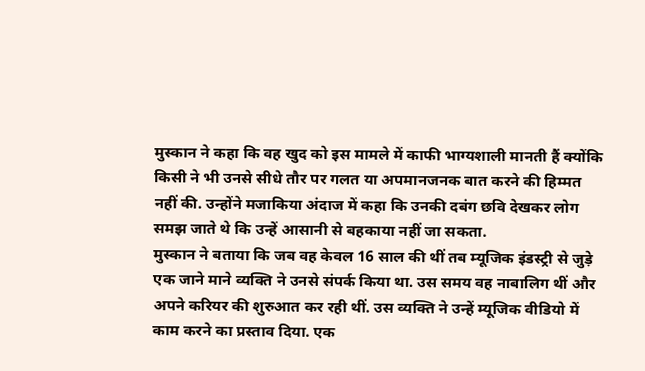मुस्कान ने कहा कि वह खुद को इस मामले में काफी भाग्यशाली मानती हैं क्योंकि किसी ने भी उनसे सीधे तौर पर गलत या अपमानजनक बात करने की हिम्मत नहीं की. उन्होंने मजाकिया अंदाज में कहा कि उनकी दबंग छवि देखकर लोग समझ जाते थे कि उन्हें आसानी से बहकाया नहीं जा सकता.
मुस्कान ने बताया कि जब वह केवल 16 साल की थीं तब म्यूजिक इंडस्ट्री से जुड़े एक जाने माने व्यक्ति ने उनसे संपर्क किया था. उस समय वह नाबालिग थीं और अपने करियर की शुरुआत कर रही थीं. उस व्यक्ति ने उन्हें म्यूजिक वीडियो में काम करने का प्रस्ताव दिया. एक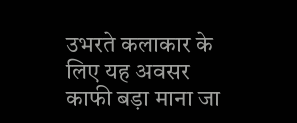उभरते कलाकार के लिए यह अवसर काफी बड़ा माना जा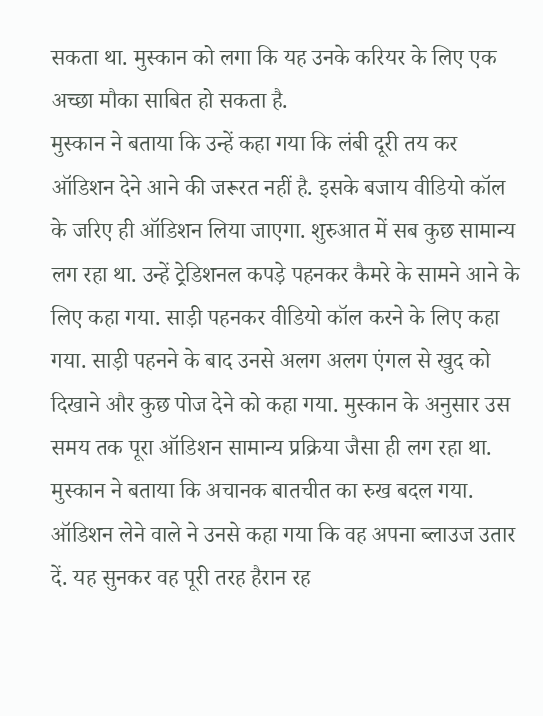सकता था. मुस्कान को लगा कि यह उनके करियर के लिए एक अच्छा मौका साबित हो सकता है.
मुस्कान ने बताया कि उन्हें कहा गया कि लंबी दूरी तय कर ऑडिशन देने आने की जरूरत नहीं है. इसके बजाय वीडियो कॉल के जरिए ही ऑडिशन लिया जाएगा. शुरुआत में सब कुछ सामान्य लग रहा था. उन्हें ट्रेडिशनल कपड़े पहनकर कैमरे के सामने आने के लिए कहा गया. साड़ी पहनकर वीडियो कॉल करने के लिए कहा गया. साड़ी पहनने के बाद उनसे अलग अलग एंगल से खुद को दिखाने और कुछ पोज देने को कहा गया. मुस्कान के अनुसार उस समय तक पूरा ऑडिशन सामान्य प्रक्रिया जैसा ही लग रहा था.
मुस्कान ने बताया कि अचानक बातचीत का रुख बदल गया. ऑडिशन लेने वाले ने उनसे कहा गया कि वह अपना ब्लाउज उतार दें. यह सुनकर वह पूरी तरह हैरान रह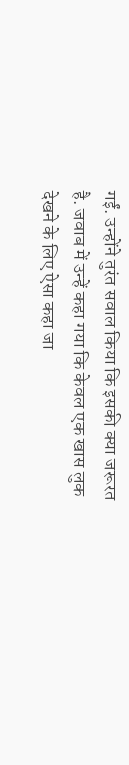गईं. उन्होंने तुरंत सवाल किया कि इसकी क्या जरूरत है. जवाब में उन्हें कहा गया कि केवल एक खास लुक देखने के लिए ऐसा कहा जा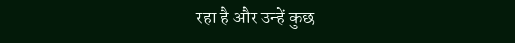रहा है और उन्हें कुछ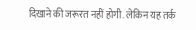दिखाने की जरूरत नहीं होगी. लेकिन यह तर्क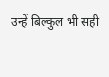उन्हें बिल्कुल भी सही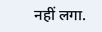नहीं लगा.